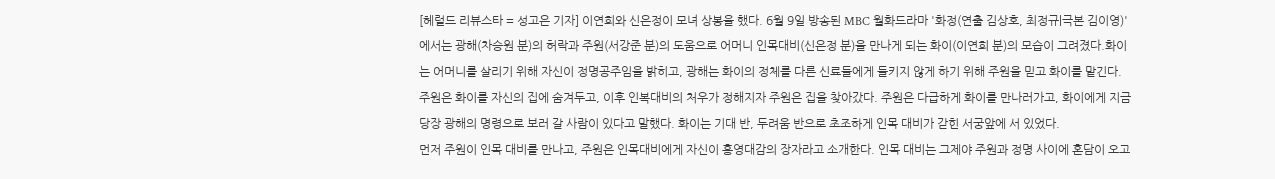[헤럴드 리뷰스타 = 성고은 기자] 이연희와 신은정이 모녀 상봉을 했다. 6월 9일 방송된 MBC 월화드라마 '화정(연출 김상호, 최정규|극본 김이영)'에서는 광해(차승원 분)의 허락과 주원(서강준 분)의 도움으로 어머니 인목대비(신은정 분)을 만나게 되는 화이(이연희 분)의 모습이 그려졌다.화이는 어머니를 살리기 위해 자신이 정명공주임을 밝히고, 광해는 화이의 정체를 다른 신료들에게 들키지 않게 하기 위해 주원을 믿고 화이를 맡긴다. 주원은 화이를 자신의 집에 숨겨두고, 이후 인복대비의 처우가 정해지자 주원은 집을 찾아갔다. 주원은 다급하게 화이를 만나러가고, 화이에게 지금 당장 광해의 명령으로 보러 갈 사람이 있다고 말했다. 화이는 기대 반, 두려움 반으로 초조하게 인목 대비가 갇힌 서궁앞에 서 있었다.
먼저 주원이 인목 대비를 만나고, 주원은 인목대비에게 자신이 홍영대감의 장자라고 소개한다. 인목 대비는 그제야 주원과 정명 사이에 혼담이 오고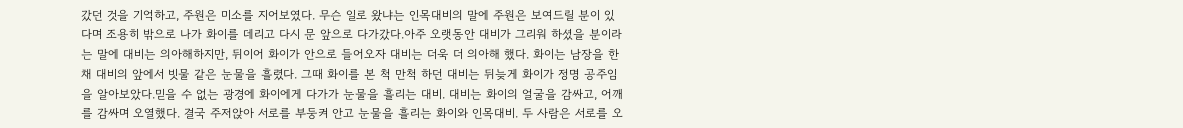갔던 것을 기억하고, 주원은 미소를 지어보였다. 무슨 일로 왔냐는 인목대비의 말에 주원은 보여드릴 분이 있다며 조용히 밖으로 나가 화이를 데리고 다시 문 앞으로 다가갔다.아주 오랫동안 대비가 그리워 하셨을 분이라는 말에 대비는 의아해하지만, 뒤이어 화이가 안으로 들어오자 대비는 더욱 더 의아해 했다. 화이는 남장을 한 채 대비의 앞에서 빗물 같은 눈물을 흘렸다. 그때 화이를 본 척 만척 하던 대비는 뒤늦게 화이가 정명 공주임을 알아보았다.믿을 수 없는 광경에 화이에게 다가가 눈물을 흘리는 대비. 대비는 화이의 얼굴을 감싸고, 어깨를 감싸며 오열했다. 결국 주저앉아 서로를 부둥켜 안고 눈물을 흘리는 화이와 인목대비. 두 사람은 서로를 오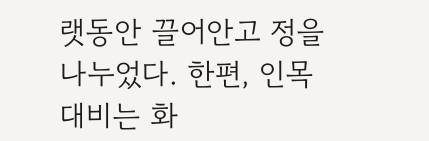랫동안 끌어안고 정을 나누었다. 한편, 인목대비는 화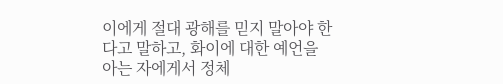이에게 절대 광해를 믿지 말아야 한다고 말하고, 화이에 대한 예언을 아는 자에게서 정체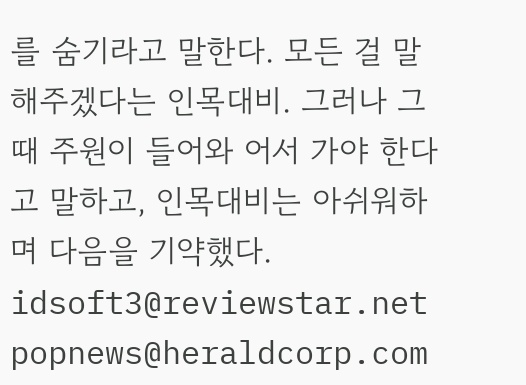를 숨기라고 말한다. 모든 걸 말해주겠다는 인목대비. 그러나 그때 주원이 들어와 어서 가야 한다고 말하고, 인목대비는 아쉬워하며 다음을 기약했다. idsoft3@reviewstar.net
popnews@heraldcorp.com